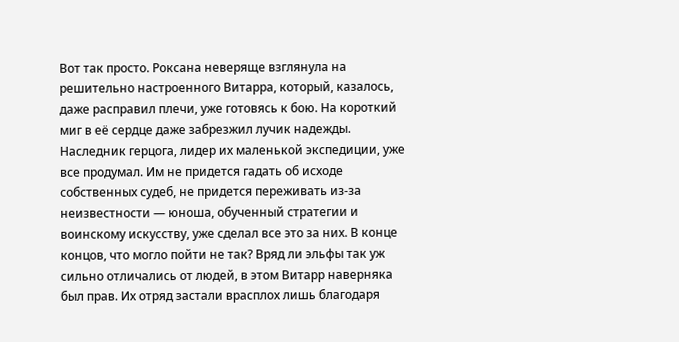Вот так просто. Роксана неверяще взглянула на решительно настроенного Витарра, который, казалось, даже расправил плечи, уже готовясь к бою. На короткий миг в её сердце даже забрезжил лучик надежды. Наследник герцога, лидер их маленькой экспедиции, уже все продумал. Им не придется гадать об исходе собственных судеб, не придется переживать из-за неизвестности — юноша, обученный стратегии и воинскому искусству, уже сделал все это за них. В конце концов, что могло пойти не так? Вряд ли эльфы так уж сильно отличались от людей, в этом Витарр наверняка был прав. Их отряд застали врасплох лишь благодаря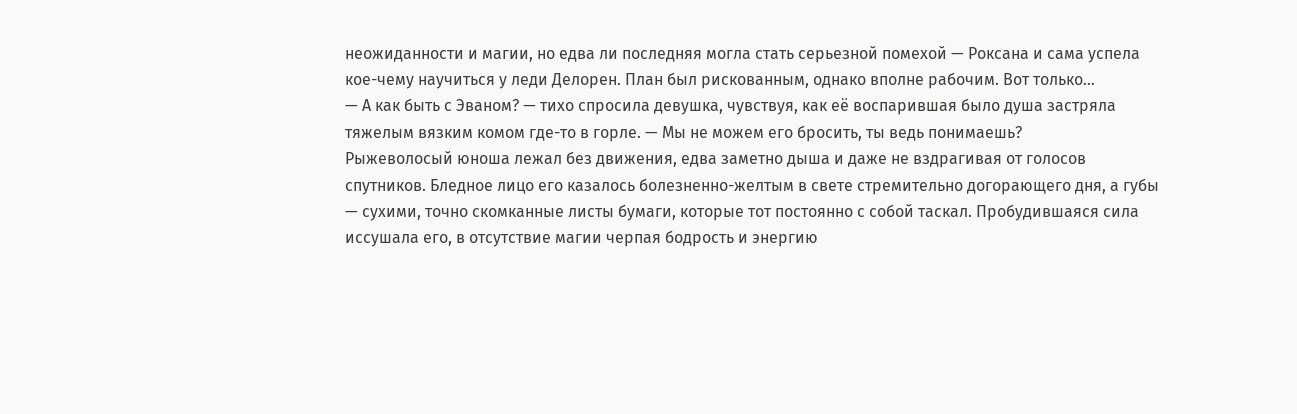неожиданности и магии, но едва ли последняя могла стать серьезной помехой — Роксана и сама успела кое-чему научиться у леди Делорен. План был рискованным, однако вполне рабочим. Вот только…
— А как быть с Эваном? — тихо спросила девушка, чувствуя, как её воспарившая было душа застряла тяжелым вязким комом где-то в горле. — Мы не можем его бросить, ты ведь понимаешь?
Рыжеволосый юноша лежал без движения, едва заметно дыша и даже не вздрагивая от голосов спутников. Бледное лицо его казалось болезненно-желтым в свете стремительно догорающего дня, а губы — сухими, точно скомканные листы бумаги, которые тот постоянно с собой таскал. Пробудившаяся сила иссушала его, в отсутствие магии черпая бодрость и энергию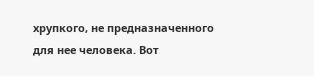хрупкого, не предназначенного для нее человека. Вот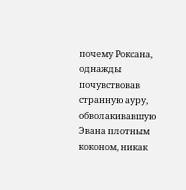почему Роксана, однажды почувствовав странную ауру, обволакивавшую Эвана плотным коконом, никак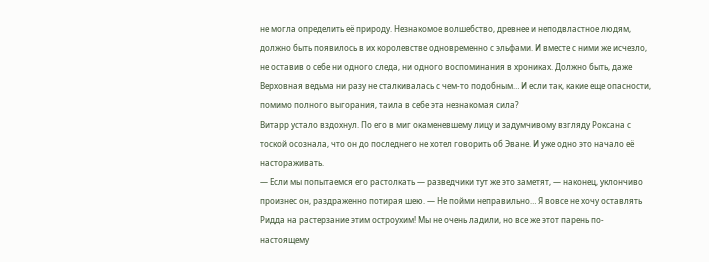не могла определить её природу. Незнакомое волшебство, древнее и неподвластное людям, должно быть появилось в их королевстве одновременно с эльфами. И вместе с ними же исчезло, не оставив о себе ни одного следа, ни одного воспоминания в хрониках. Должно быть, даже Верховная ведьма ни разу не сталкивалась с чем-то подобным… И если так, какие еще опасности, помимо полного выгорания, таила в себе эта незнакомая сила?
Витарр устало вздохнул. По его в миг окаменевшему лицу и задумчивому взгляду Роксана с тоской осознала, что он до последнего не хотел говорить об Эване. И уже одно это начало её настораживать.
— Если мы попытаемся его растолкать — разведчики тут же это заметят, — наконец, уклончиво произнес он, раздраженно потирая шею. — Не пойми неправильно… Я вовсе не хочу оставлять Ридда на растерзание этим остроухим! Мы не очень ладили, но все же этот парень по-настоящему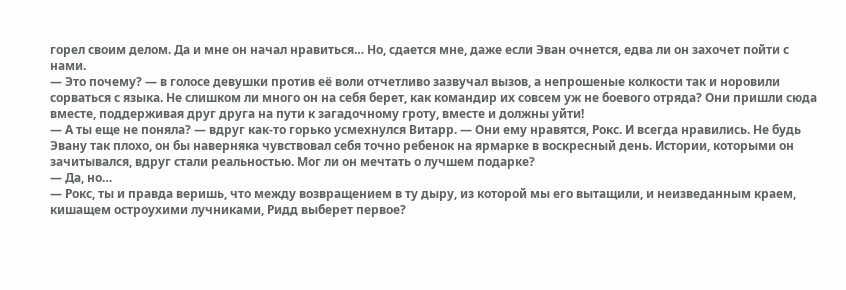горел своим делом. Да и мне он начал нравиться… Но, сдается мне, даже если Эван очнется, едва ли он захочет пойти с нами.
— Это почему? — в голосе девушки против её воли отчетливо зазвучал вызов, а непрошеные колкости так и норовили сорваться с языка. Не слишком ли много он на себя берет, как командир их совсем уж не боевого отряда? Они пришли сюда вместе, поддерживая друг друга на пути к загадочному гроту, вместе и должны уйти!
— А ты еще не поняла? — вдруг как-то горько усмехнулся Витарр. — Они ему нравятся, Рокс. И всегда нравились. Не будь Эвану так плохо, он бы наверняка чувствовал себя точно ребенок на ярмарке в воскресный день. Истории, которыми он зачитывался, вдруг стали реальностью. Мог ли он мечтать о лучшем подарке?
— Да, но…
— Рокс, ты и правда веришь, что между возвращением в ту дыру, из которой мы его вытащили, и неизведанным краем, кишащем остроухими лучниками, Ридд выберет первое?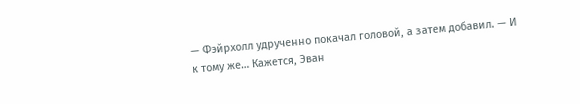— Фэйрхолл удрученно покачал головой, а затем добавил. — И к тому же… Кажется, Эван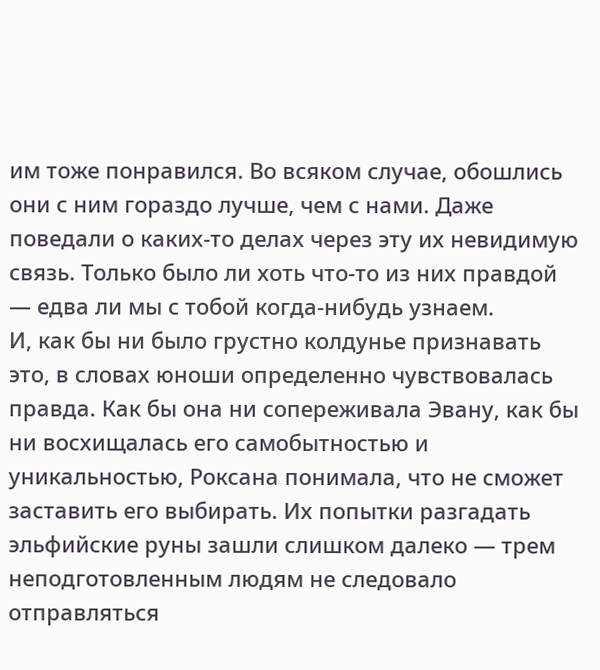им тоже понравился. Во всяком случае, обошлись они с ним гораздо лучше, чем с нами. Даже поведали о каких-то делах через эту их невидимую связь. Только было ли хоть что-то из них правдой — едва ли мы с тобой когда-нибудь узнаем.
И, как бы ни было грустно колдунье признавать это, в словах юноши определенно чувствовалась правда. Как бы она ни сопереживала Эвану, как бы ни восхищалась его самобытностью и уникальностью, Роксана понимала, что не сможет заставить его выбирать. Их попытки разгадать эльфийские руны зашли слишком далеко — трем неподготовленным людям не следовало отправляться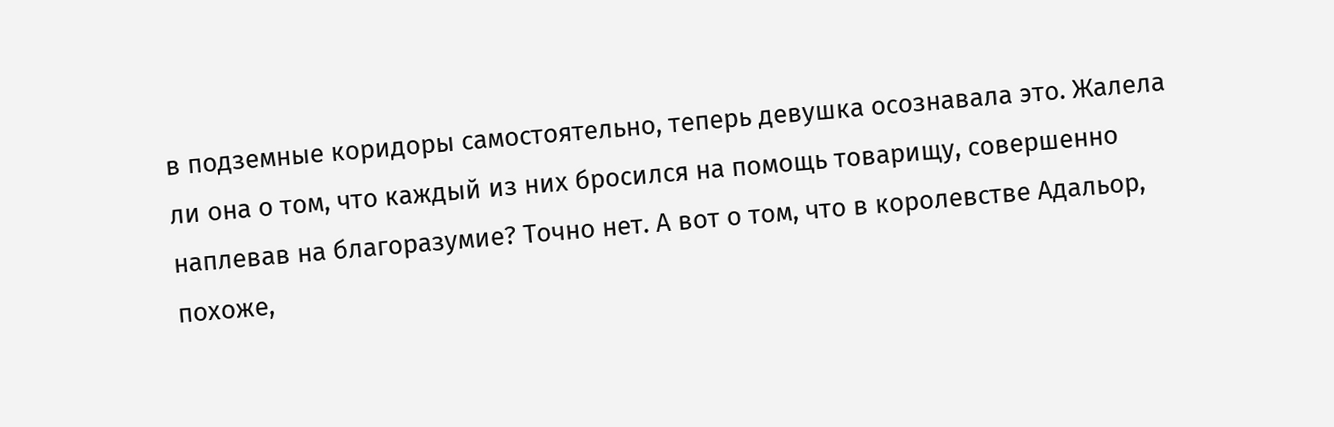в подземные коридоры самостоятельно, теперь девушка осознавала это. Жалела ли она о том, что каждый из них бросился на помощь товарищу, совершенно наплевав на благоразумие? Точно нет. А вот о том, что в королевстве Адальор, похоже,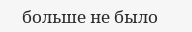больше не было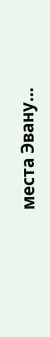места Эвану…